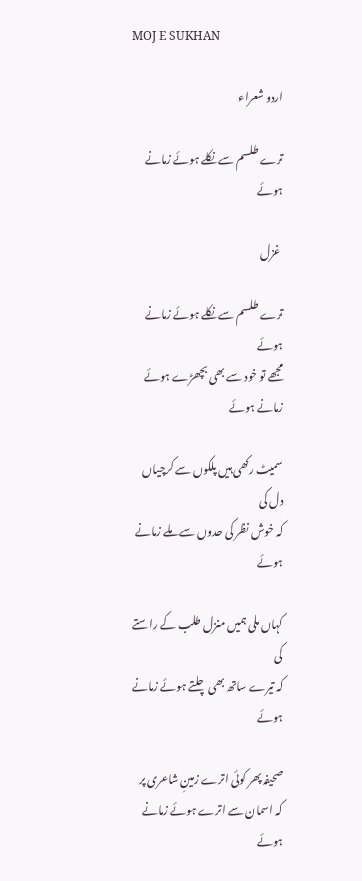MOJ E SUKHAN

اردو شعراء

ترے طلسم سے نکلے ہوئے زمانے ہوئے

 غزل

ترے طلسم سے نکلے ہوئے زمانے ہوئے
مجھے تو خود سے بھی بچھڑے ہوئے زمانے ہوئے

سمیٹ رکھی ہیں پلکوں سے کرچیاں دل کی
کہ خوش نظر کی حدوں سے ملے زمانے ہوئے

کہاں ملی ہمیں منزل طلب کے راستے کی
کہ تیرے ساتھ بھی چلتے ہوئے زمانے ہوئے

صحیفہ پھر کوئی اترے زمینِ شاعری پر
کہ اسمان سے اترے ہوئے زمانے ہوئے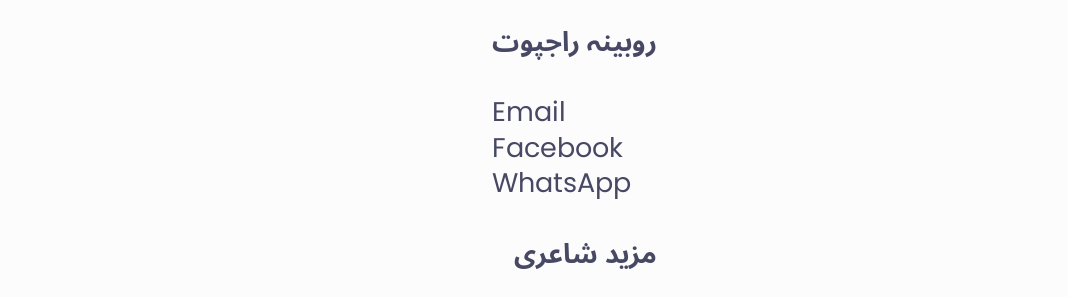روبینہ راجپوت

Email
Facebook
WhatsApp

مزید شاعری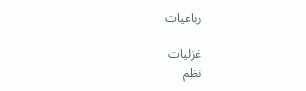رباعیات

غزلیات
نظم